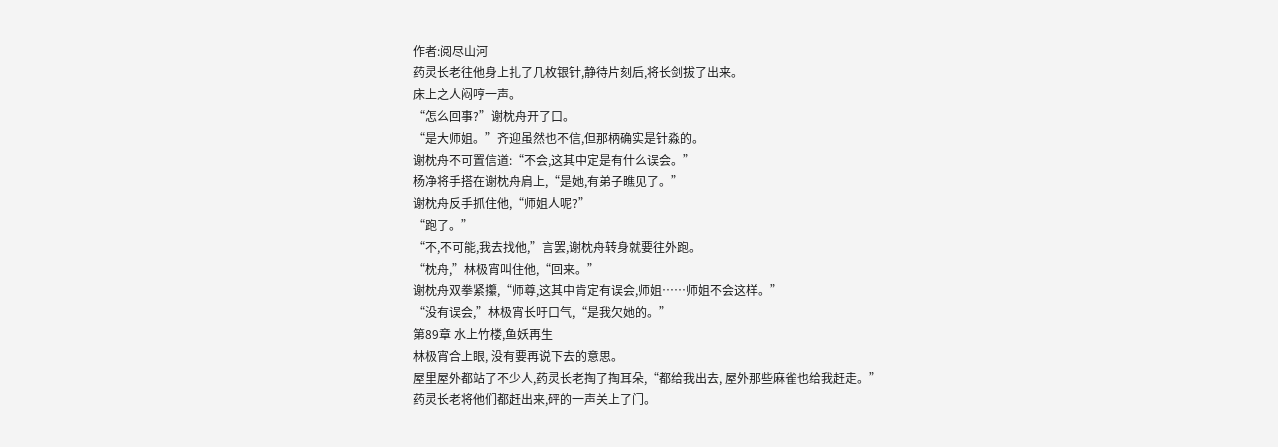作者:阅尽山河
药灵长老往他身上扎了几枚银针,静待片刻后,将长剑拔了出来。
床上之人闷哼一声。
“怎么回事?”谢枕舟开了口。
“是大师姐。”齐迎虽然也不信,但那柄确实是针淼的。
谢枕舟不可置信道:“不会,这其中定是有什么误会。”
杨净将手搭在谢枕舟肩上,“是她,有弟子瞧见了。”
谢枕舟反手抓住他,“师姐人呢?”
“跑了。”
“不,不可能,我去找他,”言罢,谢枕舟转身就要往外跑。
“枕舟,”林极宵叫住他,“回来。”
谢枕舟双拳紧攥,“师尊,这其中肯定有误会,师姐……师姐不会这样。”
“没有误会,”林极宵长吁口气,“是我欠她的。”
第89章 水上竹楼,鱼妖再生
林极宵合上眼, 没有要再说下去的意思。
屋里屋外都站了不少人,药灵长老掏了掏耳朵,“都给我出去, 屋外那些麻雀也给我赶走。”
药灵长老将他们都赶出来,砰的一声关上了门。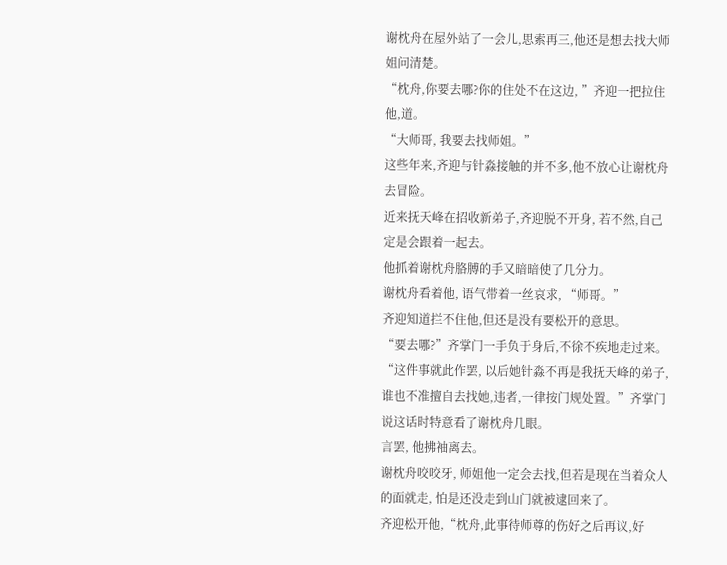谢枕舟在屋外站了一会儿,思索再三,他还是想去找大师姐问清楚。
“枕舟,你要去哪?你的住处不在这边, ”齐迎一把拉住他,道。
“大师哥, 我要去找师姐。”
这些年来,齐迎与针淼接触的并不多,他不放心让谢枕舟去冒险。
近来抚天峰在招收新弟子,齐迎脱不开身, 若不然,自己定是会跟着一起去。
他抓着谢枕舟胳膊的手又暗暗使了几分力。
谢枕舟看着他, 语气带着一丝哀求, “师哥。”
齐迎知道拦不住他,但还是没有要松开的意思。
“要去哪?”齐掌门一手负于身后,不徐不疾地走过来。
“这件事就此作罢, 以后她针淼不再是我抚天峰的弟子, 谁也不准擅自去找她,违者,一律按门规处置。”齐掌门说这话时特意看了谢枕舟几眼。
言罢, 他拂袖离去。
谢枕舟咬咬牙, 师姐他一定会去找,但若是现在当着众人的面就走, 怕是还没走到山门就被逮回来了。
齐迎松开他,“枕舟,此事待师尊的伤好之后再议,好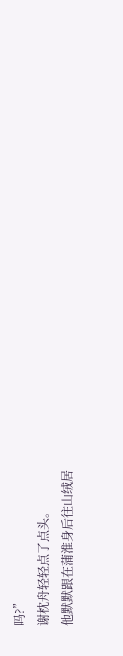吗?”
谢枕舟轻轻点了点头。
他默默跟在蒲淮身后往山绒居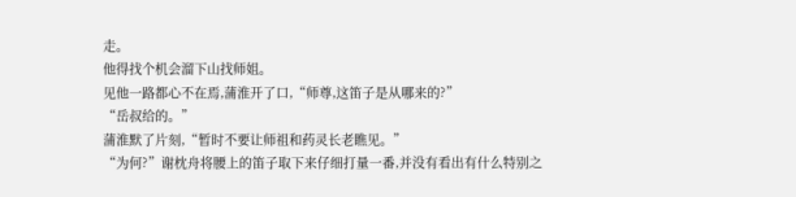走。
他得找个机会溜下山找师姐。
见他一路都心不在焉,蒲淮开了口,“师尊,这笛子是从哪来的?”
“岳叔给的。”
蒲淮默了片刻,“暂时不要让师祖和药灵长老瞧见。”
“为何?”谢枕舟将腰上的笛子取下来仔细打量一番,并没有看出有什么特别之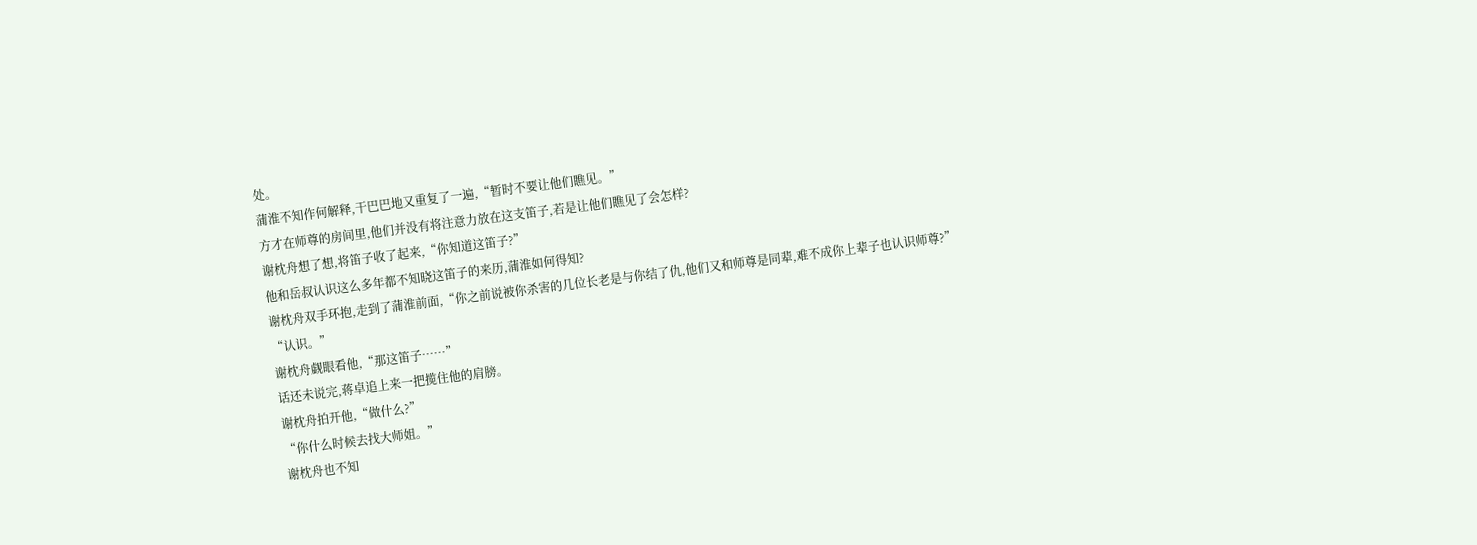处。
蒲淮不知作何解释,干巴巴地又重复了一遍,“暂时不要让他们瞧见。”
方才在师尊的房间里,他们并没有将注意力放在这支笛子,若是让他们瞧见了会怎样?
谢枕舟想了想,将笛子收了起来,“你知道这笛子?”
他和岳叔认识这么多年都不知晓这笛子的来历,蒲淮如何得知?
谢枕舟双手环抱,走到了蒲淮前面,“你之前说被你杀害的几位长老是与你结了仇,他们又和师尊是同辈,难不成你上辈子也认识师尊?”
“认识。”
谢枕舟觑眼看他,“那这笛子……”
话还未说完,蒋卓追上来一把揽住他的肩膀。
谢枕舟拍开他,“做什么?”
“你什么时候去找大师姐。”
谢枕舟也不知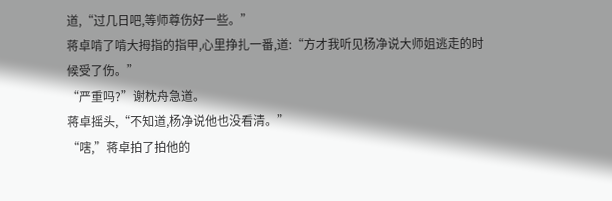道,“过几日吧,等师尊伤好一些。”
蒋卓啃了啃大拇指的指甲,心里挣扎一番,道:“方才我听见杨净说大师姐逃走的时候受了伤。”
“严重吗?”谢枕舟急道。
蒋卓摇头,“不知道,杨净说他也没看清。”
“嗐,”蒋卓拍了拍他的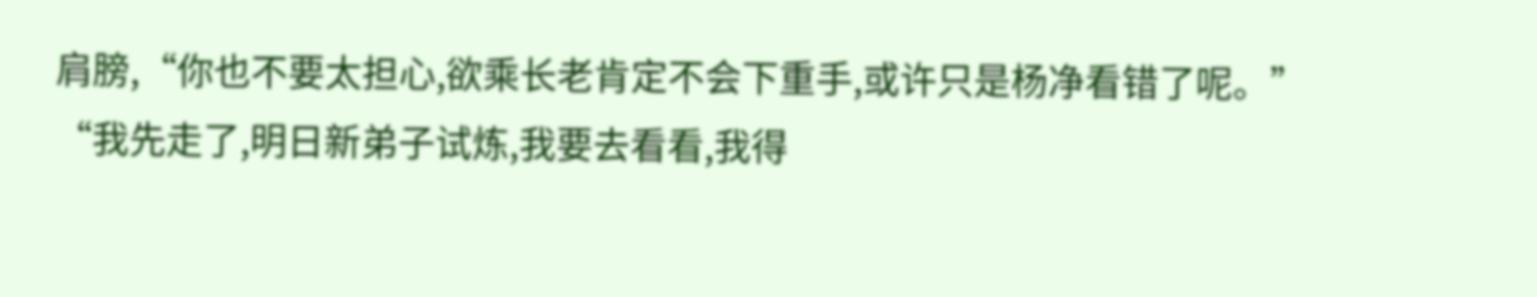肩膀,“你也不要太担心,欲乘长老肯定不会下重手,或许只是杨净看错了呢。”
“我先走了,明日新弟子试炼,我要去看看,我得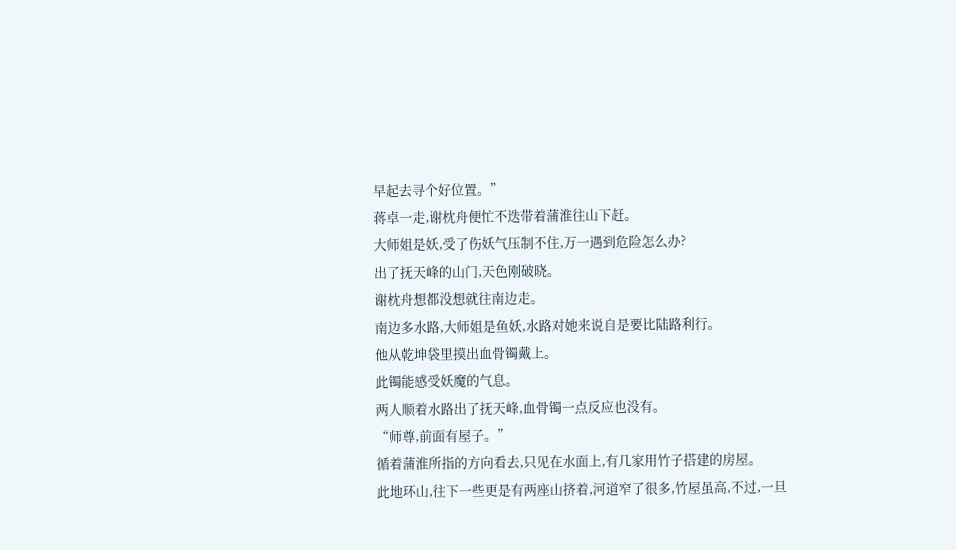早起去寻个好位置。”
蒋卓一走,谢枕舟便忙不迭带着蒲淮往山下赶。
大师姐是妖,受了伤妖气压制不住,万一遇到危险怎么办?
出了抚天峰的山门,天色刚破晓。
谢枕舟想都没想就往南边走。
南边多水路,大师姐是鱼妖,水路对她来说自是要比陆路利行。
他从乾坤袋里摸出血骨镯戴上。
此镯能感受妖魔的气息。
两人顺着水路出了抚天峰,血骨镯一点反应也没有。
“师尊,前面有屋子。”
循着蒲淮所指的方向看去,只见在水面上,有几家用竹子搭建的房屋。
此地环山,往下一些更是有两座山挤着,河道窄了很多,竹屋虽高,不过,一旦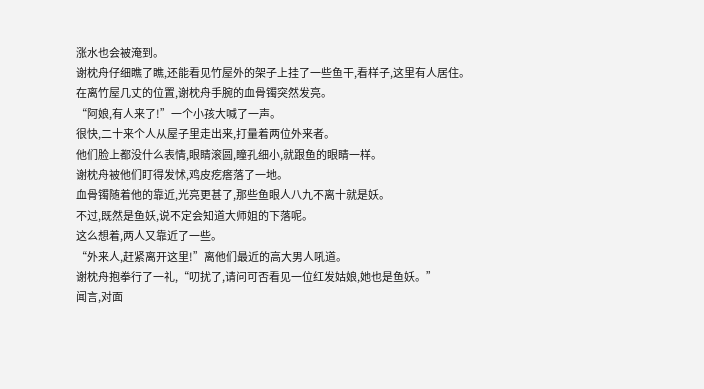涨水也会被淹到。
谢枕舟仔细瞧了瞧,还能看见竹屋外的架子上挂了一些鱼干,看样子,这里有人居住。
在离竹屋几丈的位置,谢枕舟手腕的血骨镯突然发亮。
“阿娘,有人来了!”一个小孩大喊了一声。
很快,二十来个人从屋子里走出来,打量着两位外来者。
他们脸上都没什么表情,眼睛滚圆,瞳孔细小,就跟鱼的眼睛一样。
谢枕舟被他们盯得发怵,鸡皮疙瘩落了一地。
血骨镯随着他的靠近,光亮更甚了,那些鱼眼人八九不离十就是妖。
不过,既然是鱼妖,说不定会知道大师姐的下落呢。
这么想着,两人又靠近了一些。
“外来人,赶紧离开这里!”离他们最近的高大男人吼道。
谢枕舟抱拳行了一礼,“叨扰了,请问可否看见一位红发姑娘,她也是鱼妖。”
闻言,对面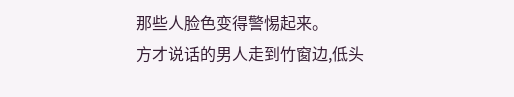那些人脸色变得警惕起来。
方才说话的男人走到竹窗边,低头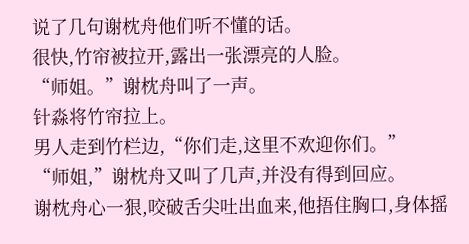说了几句谢枕舟他们听不懂的话。
很快,竹帘被拉开,露出一张漂亮的人脸。
“师姐。”谢枕舟叫了一声。
针淼将竹帘拉上。
男人走到竹栏边,“你们走,这里不欢迎你们。”
“师姐,”谢枕舟又叫了几声,并没有得到回应。
谢枕舟心一狠,咬破舌尖吐出血来,他捂住胸口,身体摇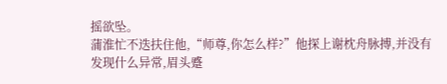摇欲坠。
蒲淮忙不迭扶住他,“师尊,你怎么样?”他探上谢枕舟脉搏,并没有发现什么异常,眉头蹙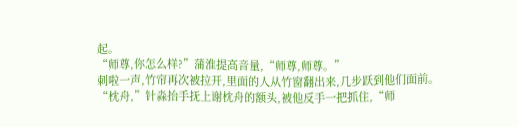起。
“师尊,你怎么样?”蒲淮提高音量,“师尊,师尊。”
刺啦一声,竹帘再次被拉开,里面的人从竹窗翻出来,几步跃到他们面前。
“枕舟,”针淼抬手抚上谢枕舟的额头,被他反手一把抓住,“师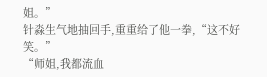姐。”
针淼生气地抽回手,重重给了他一拳,“这不好笑。”
“师姐,我都流血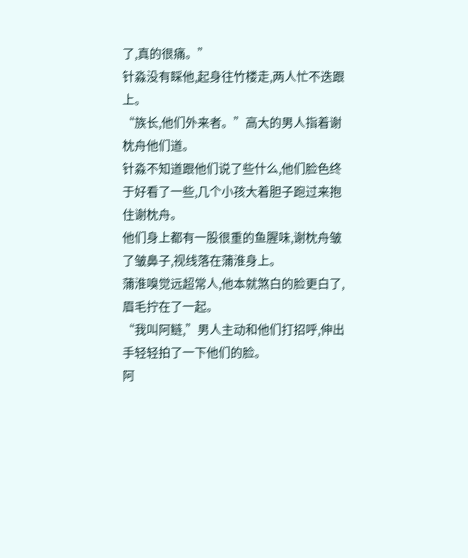了,真的很痛。”
针淼没有睬他,起身往竹楼走,两人忙不迭跟上。
“族长,他们外来者。”高大的男人指着谢枕舟他们道。
针淼不知道跟他们说了些什么,他们脸色终于好看了一些,几个小孩大着胆子跑过来抱住谢枕舟。
他们身上都有一股很重的鱼腥味,谢枕舟皱了皱鼻子,视线落在蒲淮身上。
蒲淮嗅觉远超常人,他本就煞白的脸更白了,眉毛拧在了一起。
“我叫阿鲢,”男人主动和他们打招呼,伸出手轻轻拍了一下他们的脸。
阿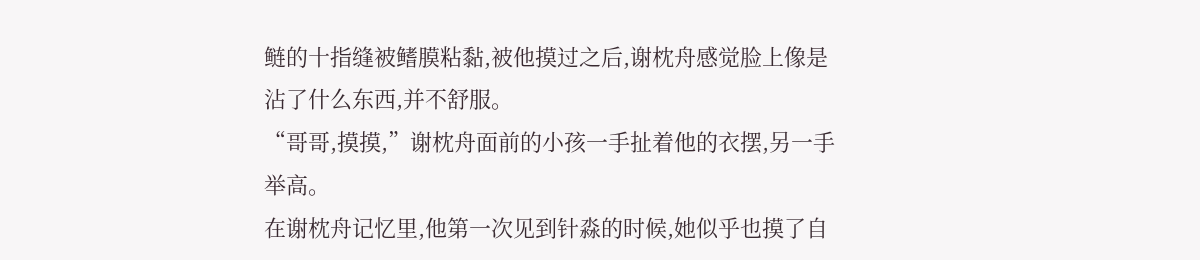鲢的十指缝被鳍膜粘黏,被他摸过之后,谢枕舟感觉脸上像是沾了什么东西,并不舒服。
“哥哥,摸摸,”谢枕舟面前的小孩一手扯着他的衣摆,另一手举高。
在谢枕舟记忆里,他第一次见到针淼的时候,她似乎也摸了自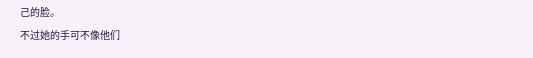己的脸。
不过她的手可不像他们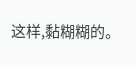这样,黏糊糊的。